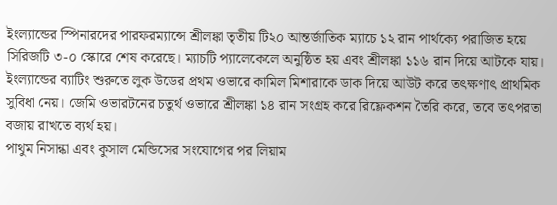ইংল্যান্ডের স্পিনারদের পারফরম্যান্সে শ্রীলঙ্কা তৃতীয় টি২০ আন্তর্জাতিক ম্যাচে ১২ রান পার্থক্যে পরাজিত হয়ে সিরিজটি ৩-০ স্কোরে শেষ করেছে। ম্যাচটি প্যালেকেলে অনুষ্ঠিত হয় এবং শ্রীলঙ্কা ১১৬ রান দিয়ে আটকে যায়।
ইংল্যান্ডের ব্যাটিং শুরুতে লুক উডের প্রথম ওভারে কামিল মিশারাকে ডাক দিয়ে আউট করে তৎক্ষণাৎ প্রাথমিক সুবিধা নেয়। জেমি ওভারটনের চতুর্থ ওভারে শ্রীলঙ্কা ১৪ রান সংগ্রহ করে রিফ্লেকশন তৈরি করে, তবে তৎপরতা বজায় রাখতে ব্যর্থ হয়।
পাথুম নিসান্কা এবং কুসাল মেন্ডিসের সংযোগের পর লিয়াম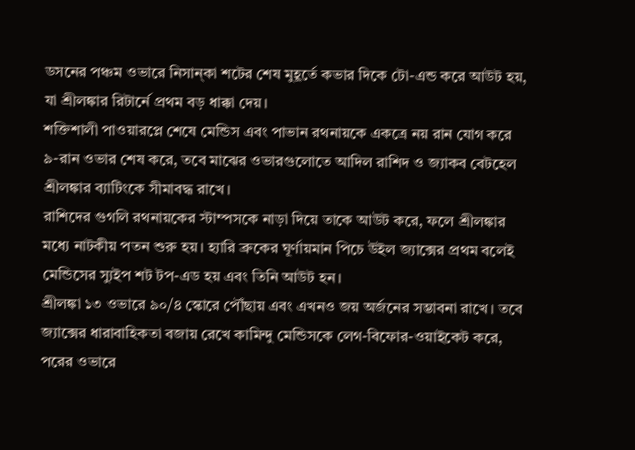ডসনের পঞ্চম ওভারে নিসান্কা শটের শেষ মুহূর্তে কভার দিকে টো-এন্ড করে আউট হয়, যা শ্রীলঙ্কার রিটার্নে প্রথম বড় ধাক্কা দেয়।
শক্তিশালী পাওয়ারপ্লে শেষে মেন্ডিস এবং পাভান রথনায়কে একত্রে নয় রান যোগ করে ৯-রান ওভার শেষ করে, তবে মাঝের ওভারগুলোতে আদিল রাশিদ ও জ্যাকব বেটহেল শ্রীলঙ্কার ব্যাটিংকে সীমাবদ্ধ রাখে।
রাশিদের গুগলি রথনায়কের স্টাম্পসকে নাড়া দিয়ে তাকে আউট করে, ফলে শ্রীলঙ্কার মধ্যে নাটকীয় পতন শুরু হয়। হ্যারি ব্রুকের ঘূর্ণায়মান পিচে উইল জ্যাক্সের প্রথম বলেই মেন্ডিসের স্যুইপ শট টপ-এড হয় এবং তিনি আউট হন।
শ্রীলঙ্কা ১৩ ওভারে ৯০/৪ স্কোরে পৌঁছায় এবং এখনও জয় অর্জনের সম্ভাবনা রাখে। তবে জ্যাক্সের ধারাবাহিকতা বজায় রেখে কামিন্দু মেন্ডিসকে লেগ-বিফোর-ওয়াইকেট করে, পরের ওভারে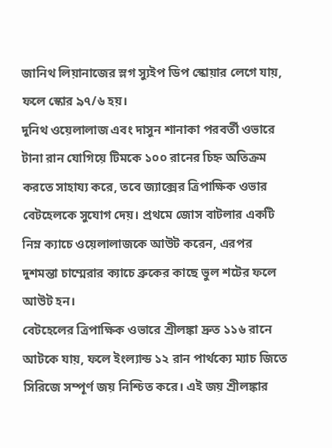জানিথ লিয়ানাজের স্লগ স্যুইপ ডিপ স্কোয়ার লেগে যায়, ফলে স্কোর ৯৭/৬ হয়।
দুনিথ ওয়েলালাজ এবং দাসুন শানাকা পরবর্তী ওভারে টানা রান যোগিয়ে টিমকে ১০০ রানের চিহ্ন অতিক্রম করতে সাহায্য করে, তবে জ্যাক্সের ত্রিপাক্ষিক ওভার বেটহেলকে সুযোগ দেয়। প্রথমে জোস বাটলার একটি নিম্ন ক্যাচে ওয়েলালাজকে আউট করেন, এরপর দুশমন্তা চাম্মেরার ক্যাচে ব্রুকের কাছে ভুল শটের ফলে আউট হন।
বেটহেলের ত্রিপাক্ষিক ওভারে শ্রীলঙ্কা দ্রুত ১১৬ রানে আটকে যায়, ফলে ইংল্যান্ড ১২ রান পার্থক্যে ম্যাচ জিতে সিরিজে সম্পূর্ণ জয় নিশ্চিত করে। এই জয় শ্রীলঙ্কার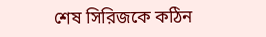শেষ সিরিজকে কঠিন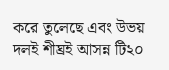করে তুলেছে এবং উভয় দলই শীঘ্রই আসন্ন টি২০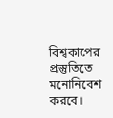বিশ্বকাপের প্রস্তুতিতে মনোনিবেশ করবে।